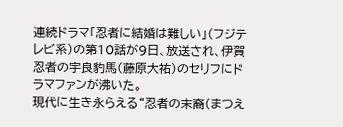連続ドラマ「忍者に結婚は難しい」(フジテレビ系)の第10話が9日、放送され、伊賀忍者の宇良豹馬(藤原大祐)のセリフにドラマファンが沸いた。
現代に生き永らえる“忍者の末裔(まつえ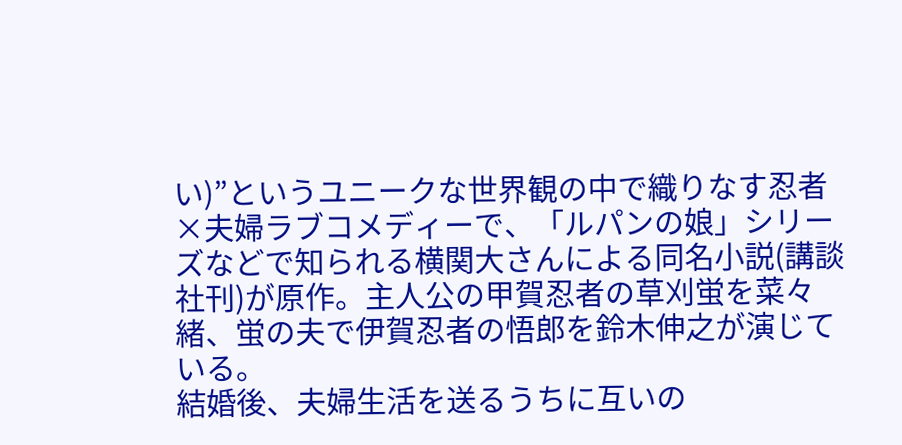い)”というユニークな世界観の中で織りなす忍者×夫婦ラブコメディーで、「ルパンの娘」シリーズなどで知られる横関大さんによる同名小説(講談社刊)が原作。主人公の甲賀忍者の草刈蛍を菜々緒、蛍の夫で伊賀忍者の悟郎を鈴木伸之が演じている。
結婚後、夫婦生活を送るうちに互いの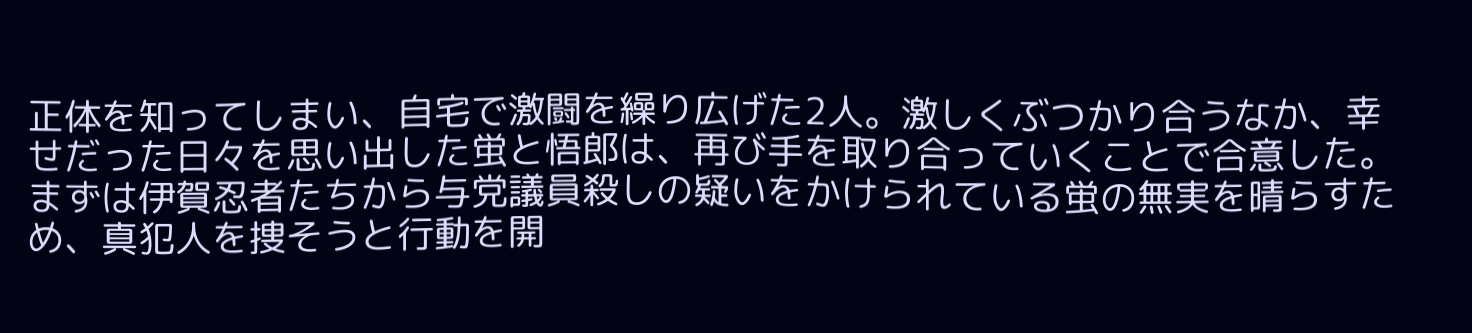正体を知ってしまい、自宅で激闘を繰り広げた2人。激しくぶつかり合うなか、幸せだった日々を思い出した蛍と悟郎は、再び手を取り合っていくことで合意した。まずは伊賀忍者たちから与党議員殺しの疑いをかけられている蛍の無実を晴らすため、真犯人を捜そうと行動を開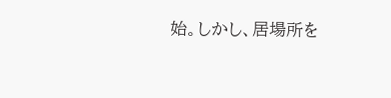始。しかし、居場所を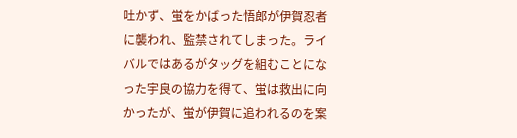吐かず、蛍をかばった悟郎が伊賀忍者に襲われ、監禁されてしまった。ライバルではあるがタッグを組むことになった宇良の協力を得て、蛍は救出に向かったが、蛍が伊賀に追われるのを案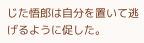じた悟郎は自分を置いて逃げるように促した。